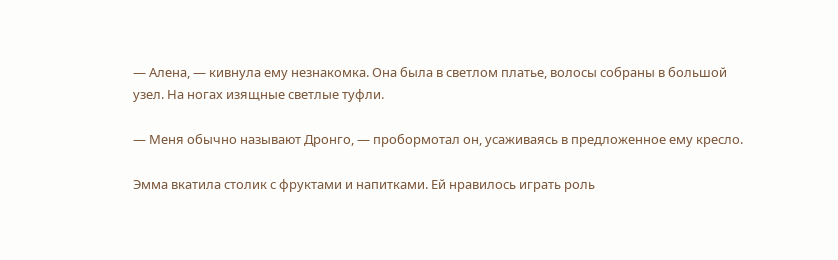— Алена, — кивнула ему незнакомка. Она была в светлом платье, волосы собраны в большой узел. На ногах изящные светлые туфли.

— Меня обычно называют Дронго, — пробормотал он, усаживаясь в предложенное ему кресло.

Эмма вкатила столик с фруктами и напитками. Ей нравилось играть роль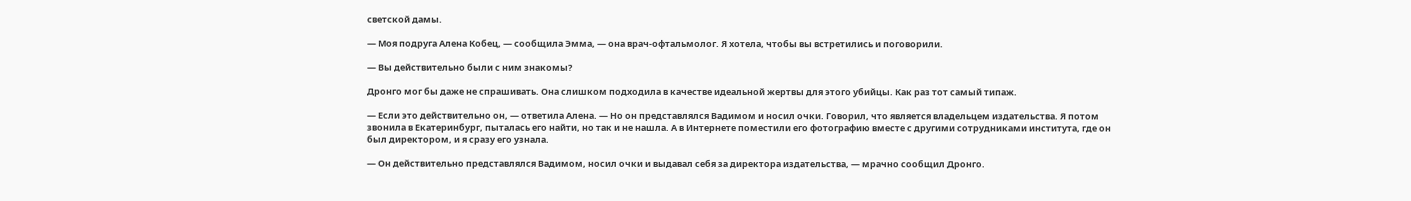светской дамы.

— Моя подруга Алена Кобец, — сообщила Эмма, — она врач-офтальмолог. Я хотела, чтобы вы встретились и поговорили.

— Вы действительно были с ним знакомы?

Дронго мог бы даже не спрашивать. Она слишком подходила в качестве идеальной жертвы для этого убийцы. Как раз тот самый типаж.

— Если это действительно он, — ответила Алена. — Но он представлялся Вадимом и носил очки. Говорил, что является владельцем издательства. Я потом звонила в Екатеринбург, пыталась его найти, но так и не нашла. А в Интернете поместили его фотографию вместе с другими сотрудниками института, где он был директором, и я сразу его узнала.

— Он действительно представлялся Вадимом, носил очки и выдавал себя за директора издательства, — мрачно сообщил Дронго.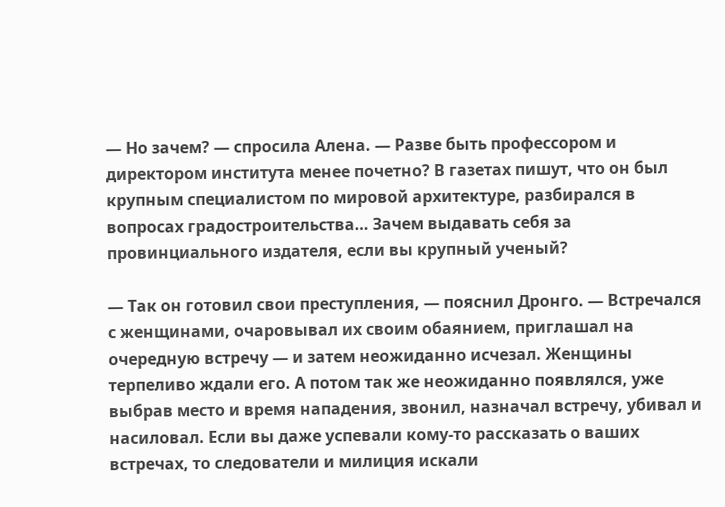— Но зачем? — спросила Алена. — Разве быть профессором и директором института менее почетно? В газетах пишут, что он был крупным специалистом по мировой архитектуре, разбирался в вопросах градостроительства… Зачем выдавать себя за провинциального издателя, если вы крупный ученый?

— Так он готовил свои преступления, — пояснил Дронго. — Встречался с женщинами, очаровывал их своим обаянием, приглашал на очередную встречу — и затем неожиданно исчезал. Женщины терпеливо ждали его. А потом так же неожиданно появлялся, уже выбрав место и время нападения, звонил, назначал встречу, убивал и насиловал. Если вы даже успевали кому-то рассказать о ваших встречах, то следователи и милиция искали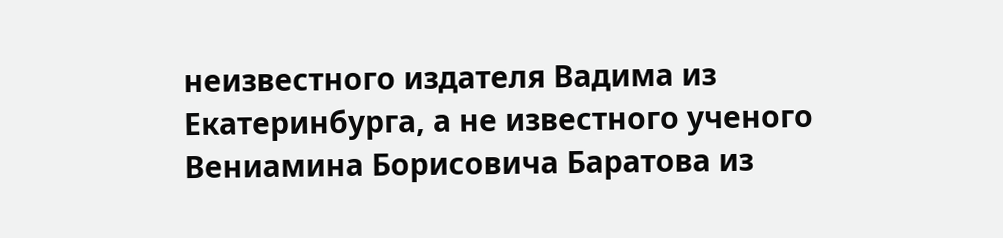неизвестного издателя Вадима из Екатеринбурга, а не известного ученого Вениамина Борисовича Баратова из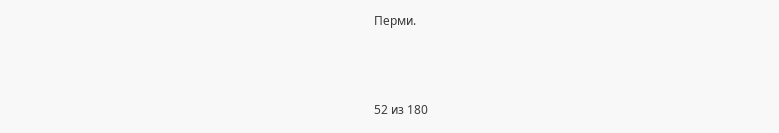Перми.



52 из 180